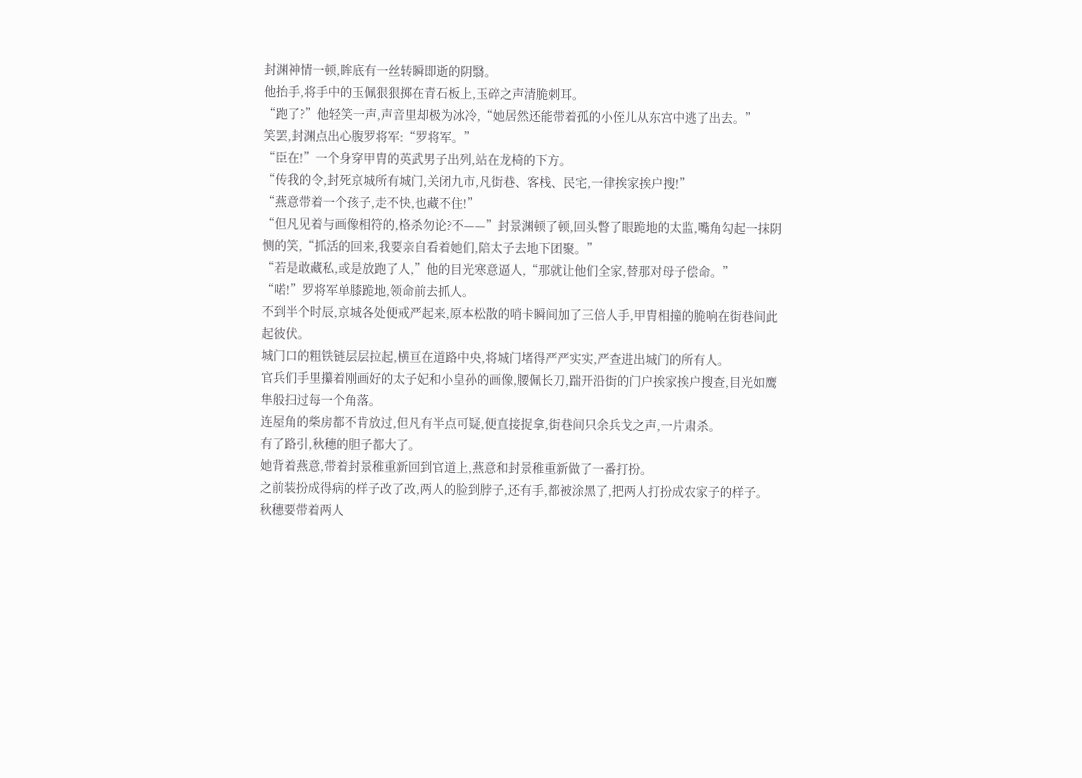封渊神情一顿,眸底有一丝转瞬即逝的阴翳。
他抬手,将手中的玉佩狠狠掷在青石板上,玉碎之声清脆刺耳。
“跑了?”他轻笑一声,声音里却极为冰冷,“她居然还能带着孤的小侄儿从东宫中逃了出去。”
笑罢,封渊点出心腹罗将军:“罗将军。”
“臣在!”一个身穿甲胄的英武男子出列,站在龙椅的下方。
“传我的令,封死京城所有城门,关闭九市,凡街巷、客栈、民宅,一律挨家挨户搜!”
“燕意带着一个孩子,走不快,也藏不住!”
“但凡见着与画像相符的,格杀勿论?不——”封景渊顿了顿,回头瞥了眼跪地的太监,嘴角勾起一抹阴恻的笑,“抓活的回来,我要亲自看着她们,陪太子去地下团聚。”
“若是敢藏私,或是放跑了人,”他的目光寒意逼人,“那就让他们全家,替那对母子偿命。”
“喏!”罗将军单膝跪地,领命前去抓人。
不到半个时辰,京城各处便戒严起来,原本松散的哨卡瞬间加了三倍人手,甲胄相撞的脆响在街巷间此起彼伏。
城门口的粗铁链层层拉起,横亘在道路中央,将城门堵得严严实实,严查进出城门的所有人。
官兵们手里攥着刚画好的太子妃和小皇孙的画像,腰佩长刀,踹开沿街的门户挨家挨户搜查,目光如鹰隼般扫过每一个角落。
连屋角的柴房都不肯放过,但凡有半点可疑,便直接捉拿,街巷间只余兵戈之声,一片肃杀。
有了路引,秋穗的胆子都大了。
她背着燕意,带着封景稚重新回到官道上,燕意和封景稚重新做了一番打扮。
之前装扮成得病的样子改了改,两人的脸到脖子,还有手,都被涂黑了,把两人打扮成农家子的样子。
秋穗要带着两人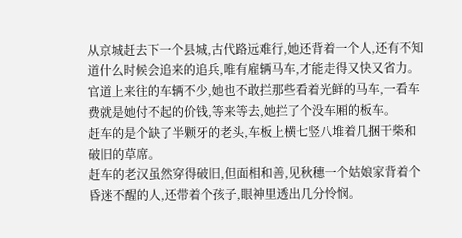从京城赶去下一个县城,古代路远难行,她还背着一个人,还有不知道什么时候会追来的追兵,唯有雇辆马车,才能走得又快又省力。
官道上来往的车辆不少,她也不敢拦那些看着光鲜的马车,一看车费就是她付不起的价钱,等来等去,她拦了个没车厢的板车。
赶车的是个缺了半颗牙的老头,车板上横七竖八堆着几捆干柴和破旧的草席。
赶车的老汉虽然穿得破旧,但面相和善,见秋穗一个姑娘家背着个昏迷不醒的人,还带着个孩子,眼神里透出几分怜悯。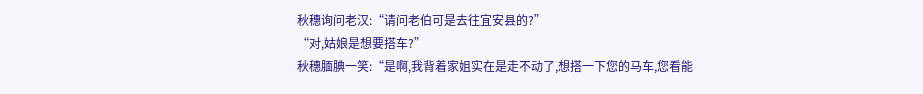秋穗询问老汉:“请问老伯可是去往宜安县的?”
“对,姑娘是想要搭车?”
秋穗腼腆一笑:“是啊,我背着家姐实在是走不动了,想搭一下您的马车,您看能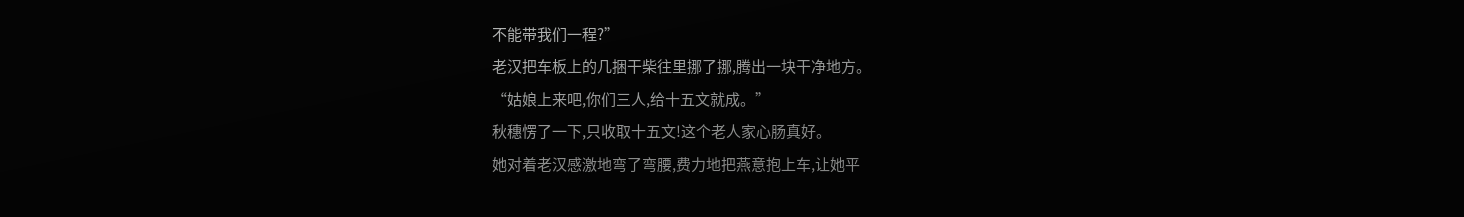不能带我们一程?”
老汉把车板上的几捆干柴往里挪了挪,腾出一块干净地方。
“姑娘上来吧,你们三人,给十五文就成。”
秋穗愣了一下,只收取十五文!这个老人家心肠真好。
她对着老汉感激地弯了弯腰,费力地把燕意抱上车,让她平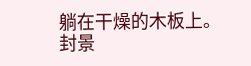躺在干燥的木板上。
封景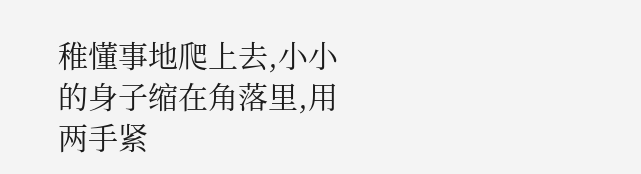稚懂事地爬上去,小小的身子缩在角落里,用两手紧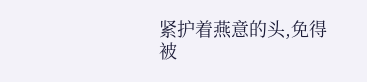紧护着燕意的头,免得被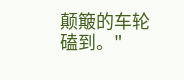颠簸的车轮磕到。"